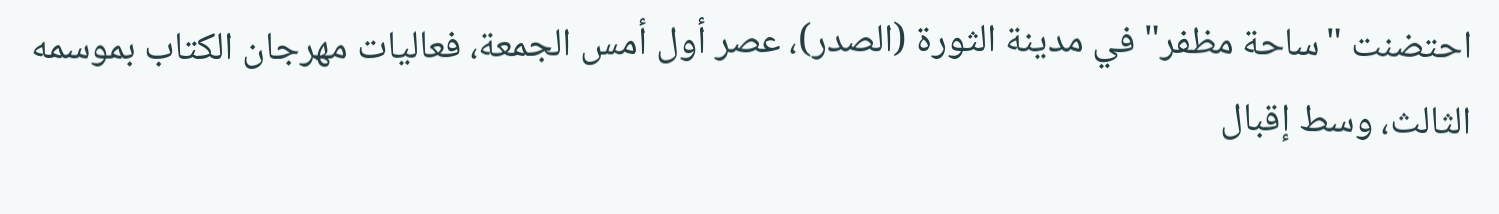احتضنت "ساحة مظفر" في مدينة الثورة (الصدر)، عصر أول أمس الجمعة، فعاليات مهرجان الكتاب بموسمه الثالث، وسط إقبال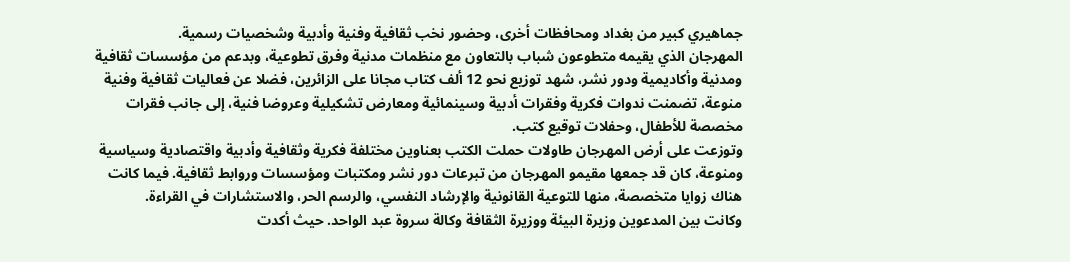جماهيري كبير من بغداد ومحافظات أخرى، وحضور نخب ثقافية وفنية وأدبية وشخصيات رسمية.
المهرجان الذي يقيمه متطوعون شباب بالتعاون مع منظمات مدنية وفرق تطوعية، وبدعم من مؤسسات ثقافية ومدنية وأكاديمية ودور نشر، شهد توزيع نحو 12 ألف كتاب مجانا على الزائرين، فضلا عن فعاليات ثقافية وفنية منوعة، تضمنت ندوات فكرية وفقرات أدبية وسينمائية ومعارض تشكيلية وعروضا فنية، إلى جانب فقرات مخصصة للأطفال، وحفلات توقيع كتب.
وتوزعت على أرض المهرجان طاولات حملت الكتب بعناوين مختلفة فكرية وثقافية وأدبية واقتصادية وسياسية ومنوعة، كان قد جمعها مقيمو المهرجان من تبرعات دور نشر ومكتبات ومؤسسات وروابط ثقافية. فيما كانت هناك زوايا متخصصة، منها للتوعية القانونية والإرشاد النفسي، والرسم الحر، والاستشارات في القراءة.
وكانت بين المدعوين وزيرة البيئة ووزيرة الثقافة وكالة سروة عبد الواحد. حيث أكدت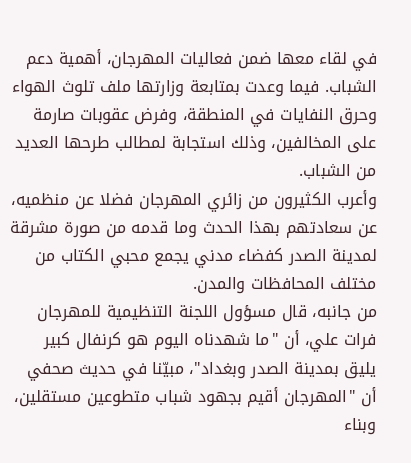في لقاء معها ضمن فعاليات المهرجان، أهمية دعم الشباب. فيما وعدت بمتابعة وزارتها ملف تلوث الهواء وحرق النفايات في المنطقة، وفرض عقوبات صارمة على المخالفين، وذلك استجابة لمطالب طرحها العديد من الشباب.
وأعرب الكثيرون من زائري المهرجان فضلا عن منظميه، عن سعادتهم بهذا الحدث وما قدمه من صورة مشرقة لمدينة الصدر كفضاء مدني يجمع محبي الكتاب من مختلف المحافظات والمدن.
من جانبه، قال مسؤول اللجنة التنظيمية للمهرجان فرات علي، أن "ما شهدناه اليوم هو كرنفال كبير يليق بمدينة الصدر وبغداد"، مبيّنا في حديث صحفي أن "المهرجان أقيم بجهود شباب متطوعين مستقلين، وبناء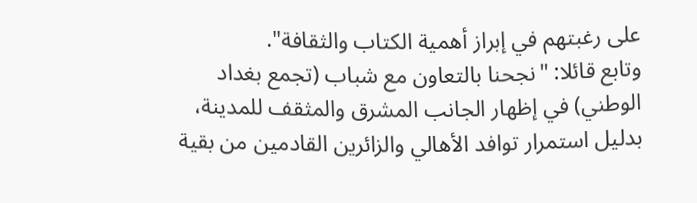على رغبتهم في إبراز أهمية الكتاب والثقافة".
وتابع قائلا: "نجحنا بالتعاون مع شباب (تجمع بغداد الوطني) في إظهار الجانب المشرق والمثقف للمدينة، بدليل استمرار توافد الأهالي والزائرين القادمين من بقية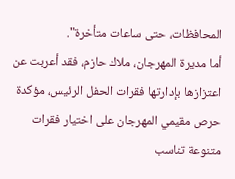المحافظات، حتى ساعات متأخرة".
أما مديرة المهرجان، ملاك حازم، فقد أعربت عن اعتزازها بإدارتها فقرات الحفل الرئيس، مؤكدة حرص مقيمي المهرجان على اختيار فقرات متنوعة تناسب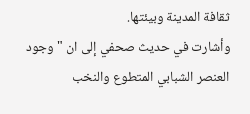ثقافة المدينة وبيئتها.
وأشارت في حديث صحفي إلى ان "وجود العنصر الشبابي المتطوع والنخب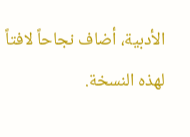الأدبية، أضاف نجاحاً لافتاً لهذه النسخة.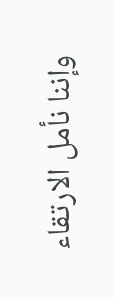وإننا نأمل الارتقاء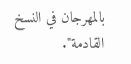بالمهرجان في النسخ القادمة".